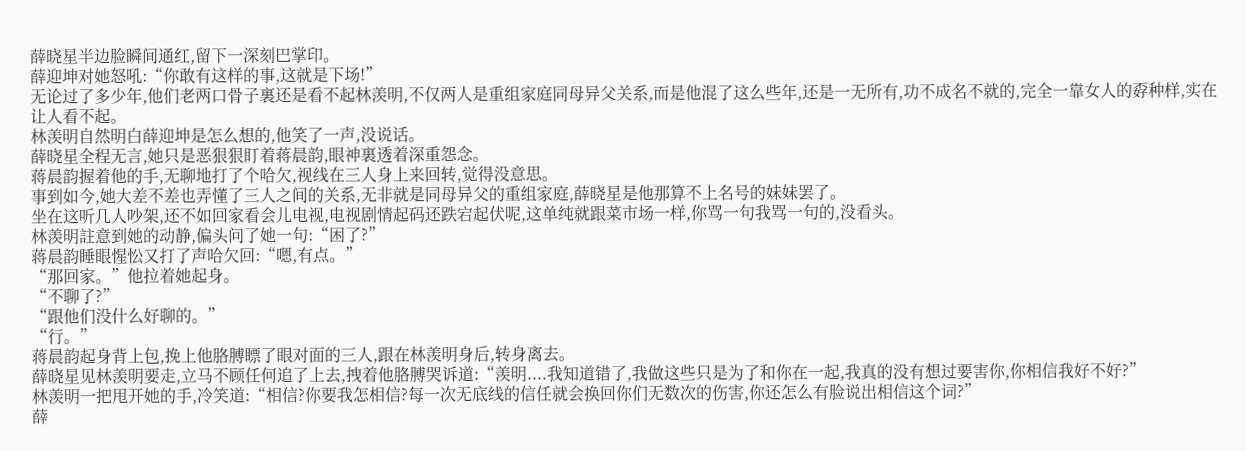薛晓星半边脸瞬间通红,留下一深刻巴掌印。
薛迎坤对她怒吼:“你敢有这样的事,这就是下场!”
无论过了多少年,他们老两口骨子裏还是看不起林羡明,不仅两人是重组家庭同母异父关系,而是他混了这么些年,还是一无所有,功不成名不就的,完全一靠女人的孬种样,实在让人看不起。
林羡明自然明白薛迎坤是怎么想的,他笑了一声,没说话。
薛晓星全程无言,她只是恶狠狠盯着蒋晨韵,眼神裏透着深重怨念。
蒋晨韵握着他的手,无聊地打了个哈欠,视线在三人身上来回转,觉得没意思。
事到如今,她大差不差也弄懂了三人之间的关系,无非就是同母异父的重组家庭,薛晓星是他那算不上名号的妹妹罢了。
坐在这听几人吵架,还不如回家看会儿电视,电视剧情起码还跌宕起伏呢,这单纯就跟菜市场一样,你骂一句我骂一句的,没看头。
林羡明註意到她的动静,偏头问了她一句:“困了?”
蒋晨韵睡眼惺忪又打了声哈欠回:“嗯,有点。”
“那回家。”他拉着她起身。
“不聊了?”
“跟他们没什么好聊的。”
“行。”
蒋晨韵起身背上包,挽上他胳膊瞟了眼对面的三人,跟在林羡明身后,转身离去。
薛晓星见林羡明要走,立马不顾任何追了上去,拽着他胳膊哭诉道:“羡明....我知道错了,我做这些只是为了和你在一起,我真的没有想过要害你,你相信我好不好?”
林羡明一把甩开她的手,冷笑道:“相信?你要我怎相信?每一次无底线的信任就会换回你们无数次的伤害,你还怎么有脸说出相信这个词?”
薛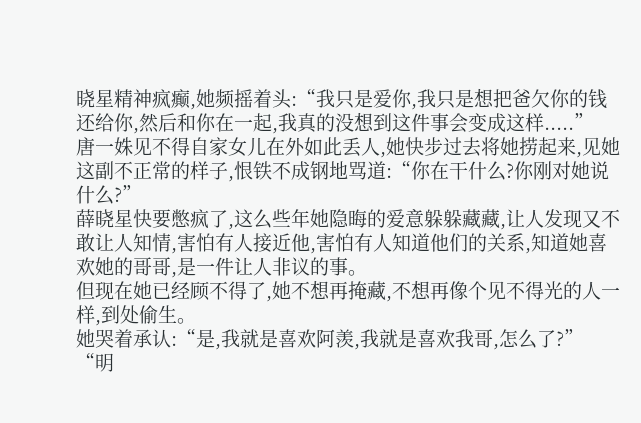晓星精神疯癫,她频摇着头:“我只是爱你,我只是想把爸欠你的钱还给你,然后和你在一起,我真的没想到这件事会变成这样.....”
唐一姝见不得自家女儿在外如此丢人,她快步过去将她捞起来,见她这副不正常的样子,恨铁不成钢地骂道:“你在干什么?你刚对她说什么?”
薛晓星快要憋疯了,这么些年她隐晦的爱意躲躲藏藏,让人发现又不敢让人知情,害怕有人接近他,害怕有人知道他们的关系,知道她喜欢她的哥哥,是一件让人非议的事。
但现在她已经顾不得了,她不想再掩藏,不想再像个见不得光的人一样,到处偷生。
她哭着承认:“是,我就是喜欢阿羡,我就是喜欢我哥,怎么了?”
“明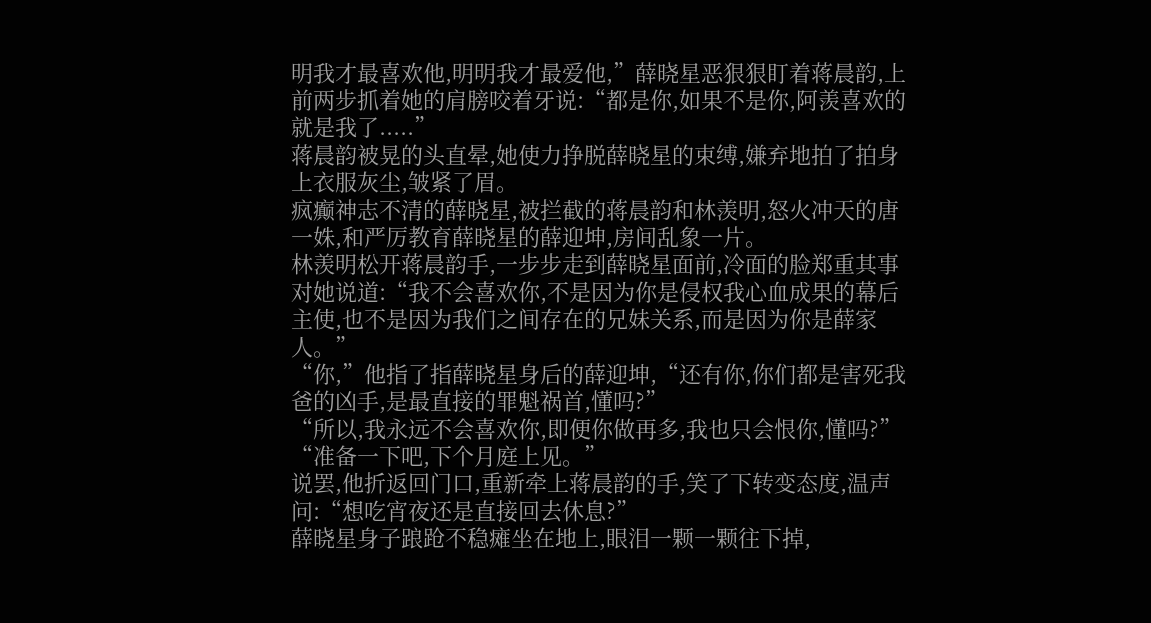明我才最喜欢他,明明我才最爱他,”薛晓星恶狠狠盯着蒋晨韵,上前两步抓着她的肩膀咬着牙说:“都是你,如果不是你,阿羡喜欢的就是我了.....”
蒋晨韵被晃的头直晕,她使力挣脱薛晓星的束缚,嫌弃地拍了拍身上衣服灰尘,皱紧了眉。
疯癫神志不清的薛晓星,被拦截的蒋晨韵和林羡明,怒火冲天的唐一姝,和严厉教育薛晓星的薛迎坤,房间乱象一片。
林羡明松开蒋晨韵手,一步步走到薛晓星面前,冷面的脸郑重其事对她说道:“我不会喜欢你,不是因为你是侵权我心血成果的幕后主使,也不是因为我们之间存在的兄妹关系,而是因为你是薛家人。”
“你,”他指了指薛晓星身后的薛迎坤,“还有你,你们都是害死我爸的凶手,是最直接的罪魁祸首,懂吗?”
“所以,我永远不会喜欢你,即便你做再多,我也只会恨你,懂吗?”
“准备一下吧,下个月庭上见。”
说罢,他折返回门口,重新牵上蒋晨韵的手,笑了下转变态度,温声问:“想吃宵夜还是直接回去休息?”
薛晓星身子踉跄不稳瘫坐在地上,眼泪一颗一颗往下掉,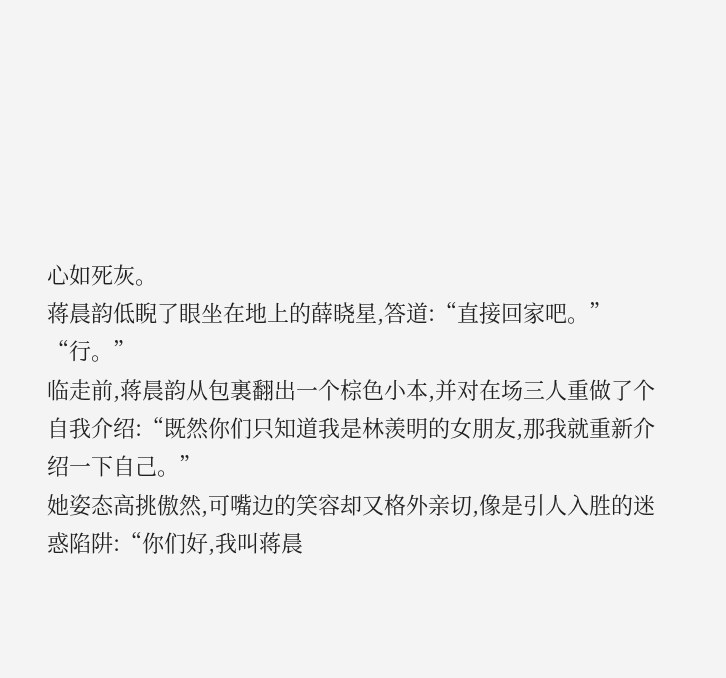心如死灰。
蒋晨韵低睨了眼坐在地上的薛晓星,答道:“直接回家吧。”
“行。”
临走前,蒋晨韵从包裏翻出一个棕色小本,并对在场三人重做了个自我介绍:“既然你们只知道我是林羡明的女朋友,那我就重新介绍一下自己。”
她姿态高挑傲然,可嘴边的笑容却又格外亲切,像是引人入胜的迷惑陷阱:“你们好,我叫蒋晨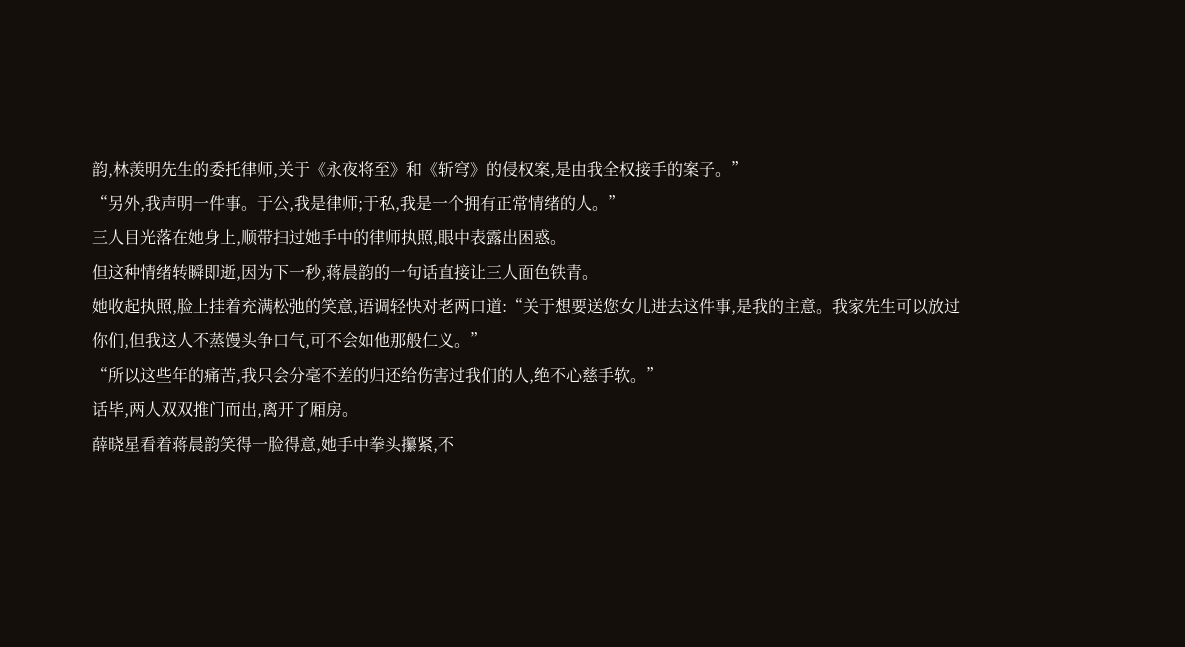韵,林羡明先生的委托律师,关于《永夜将至》和《斩穹》的侵权案,是由我全权接手的案子。”
“另外,我声明一件事。于公,我是律师;于私,我是一个拥有正常情绪的人。”
三人目光落在她身上,顺带扫过她手中的律师执照,眼中表露出困惑。
但这种情绪转瞬即逝,因为下一秒,蒋晨韵的一句话直接让三人面色铁青。
她收起执照,脸上挂着充满松弛的笑意,语调轻快对老两口道:“关于想要送您女儿进去这件事,是我的主意。我家先生可以放过你们,但我这人不蒸馒头争口气,可不会如他那般仁义。”
“所以这些年的痛苦,我只会分毫不差的归还给伤害过我们的人,绝不心慈手软。”
话毕,两人双双推门而出,离开了厢房。
薛晓星看着蒋晨韵笑得一脸得意,她手中拳头攥紧,不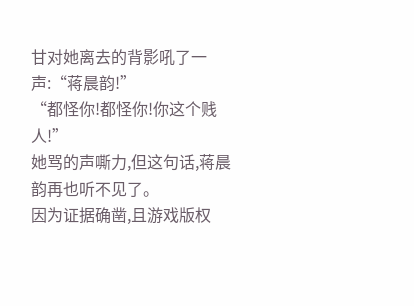甘对她离去的背影吼了一声:“蒋晨韵!”
“都怪你!都怪你!你这个贱人!”
她骂的声嘶力,但这句话,蒋晨韵再也听不见了。
因为证据确凿,且游戏版权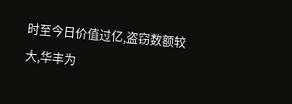时至今日价值过亿,盗窃数额较大,华丰为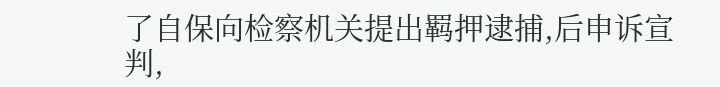了自保向检察机关提出羁押逮捕,后申诉宣判,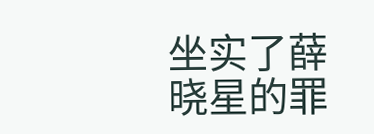坐实了薛晓星的罪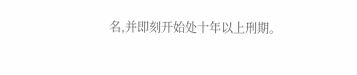名,并即刻开始处十年以上刑期。